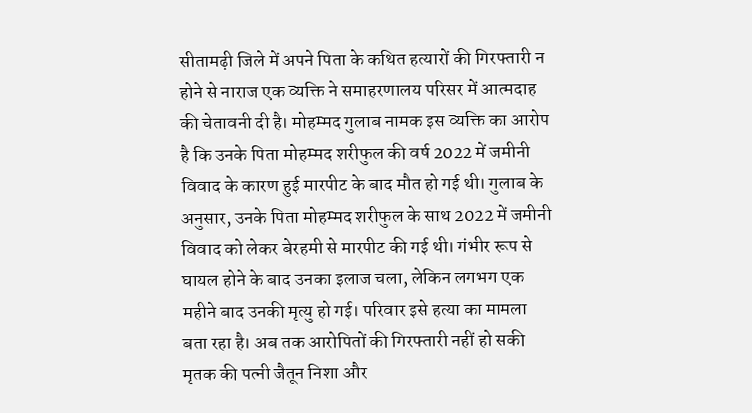सीतामढ़ी जिले में अपने पिता के कथित हत्यारों की गिरफ्तारी न होने से नाराज एक व्यक्ति ने समाहरणालय परिसर में आत्मदाह की चेतावनी दी है। मोहम्मद गुलाब नामक इस व्यक्ति का आरोप है कि उनके पिता मोहम्मद शरीफुल की वर्ष 2022 में जमीनी विवाद के कारण हुई मारपीट के बाद मौत हो गई थी। गुलाब के अनुसार, उनके पिता मोहम्मद शरीफुल के साथ 2022 में जमीनी विवाद को लेकर बेरहमी से मारपीट की गई थी। गंभीर रूप से घायल होने के बाद उनका इलाज चला, लेकिन लगभग एक महीने बाद उनकी मृत्यु हो गई। परिवार इसे हत्या का मामला बता रहा है। अब तक आरोपितों की गिरफ्तारी नहीं हो सकी मृतक की पत्नी जैतून निशा और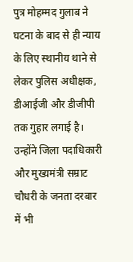पुत्र मोहम्मद गुलाब ने घटना के बाद से ही न्याय के लिए स्थानीय थाने से लेकर पुलिस अधीक्षक, डीआईजी और डीजीपी तक गुहार लगाई है। उन्होंने जिला पदाधिकारी और मुख्यमंत्री सम्राट चौधरी के जनता दरबार में भी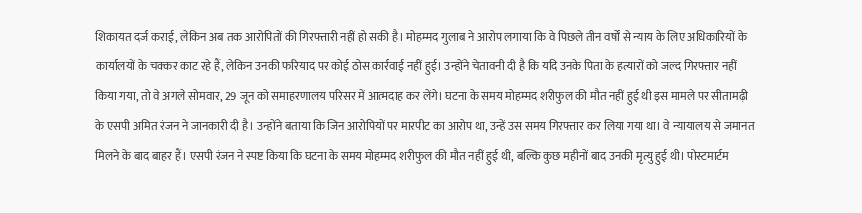शिकायत दर्ज कराई, लेकिन अब तक आरोपितों की गिरफ्तारी नहीं हो सकी है। मोहम्मद गुलाब ने आरोप लगाया कि वे पिछले तीन वर्षों से न्याय के लिए अधिकारियों के कार्यालयों के चक्कर काट रहे हैं, लेकिन उनकी फरियाद पर कोई ठोस कार्रवाई नहीं हुई। उन्होंने चेतावनी दी है कि यदि उनके पिता के हत्यारों को जल्द गिरफ्तार नहीं किया गया, तो वे अगले सोमवार, 29 जून को समाहरणालय परिसर में आत्मदाह कर लेंगे। घटना के समय मोहम्मद शरीफुल की मौत नहीं हुई थी इस मामले पर सीतामढ़ी के एसपी अमित रंजन ने जानकारी दी है। उन्होंने बताया कि जिन आरोपियों पर मारपीट का आरोप था, उन्हें उस समय गिरफ्तार कर लिया गया था। वे न्यायालय से जमानत मिलने के बाद बाहर हैं। एसपी रंजन ने स्पष्ट किया कि घटना के समय मोहम्मद शरीफुल की मौत नहीं हुई थी, बल्कि कुछ महीनों बाद उनकी मृत्यु हुई थी। पोस्टमार्टम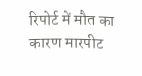रिपोर्ट में मौत का कारण मारपीट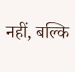नहीं, बल्कि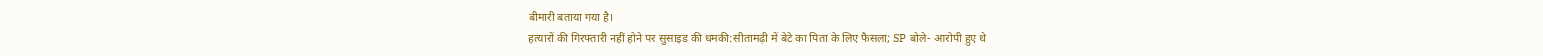बीमारी बताया गया है।
हत्यारों की गिरफ्तारी नहीं होने पर सुसाइड की धमकी:सीतामढ़ी में बेटे का पिता के लिए फैसला; SP बोले- आरोपी हुए थे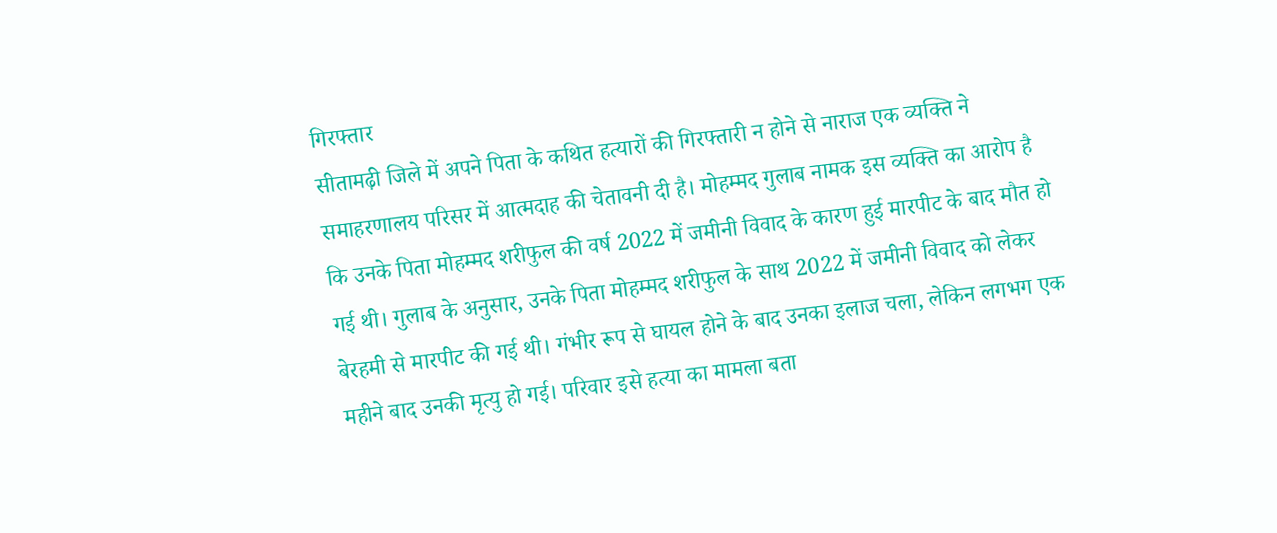गिरफ्तार
सीतामढ़ी जिले में अपने पिता के कथित हत्यारों की गिरफ्तारी न होने से नाराज एक व्यक्ति ने समाहरणालय परिसर में आत्मदाह की चेतावनी दी है। मोहम्मद गुलाब नामक इस व्यक्ति का आरोप है कि उनके पिता मोहम्मद शरीफुल की वर्ष 2022 में जमीनी विवाद के कारण हुई मारपीट के बाद मौत हो गई थी। गुलाब के अनुसार, उनके पिता मोहम्मद शरीफुल के साथ 2022 में जमीनी विवाद को लेकर बेरहमी से मारपीट की गई थी। गंभीर रूप से घायल होने के बाद उनका इलाज चला, लेकिन लगभग एक महीने बाद उनकी मृत्यु हो गई। परिवार इसे हत्या का मामला बता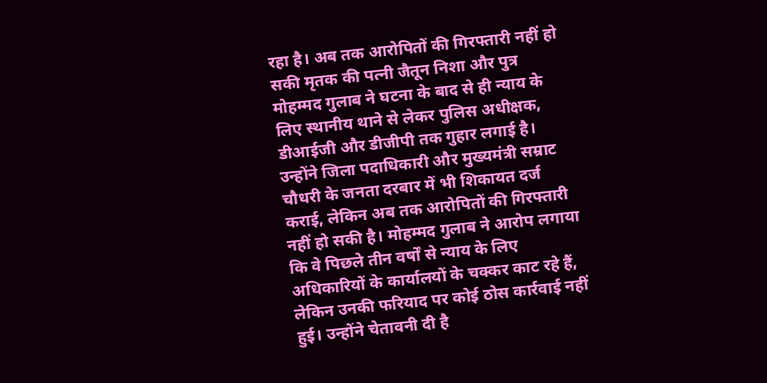रहा है। अब तक आरोपितों की गिरफ्तारी नहीं हो सकी मृतक की पत्नी जैतून निशा और पुत्र मोहम्मद गुलाब ने घटना के बाद से ही न्याय के लिए स्थानीय थाने से लेकर पुलिस अधीक्षक, डीआईजी और डीजीपी तक गुहार लगाई है। उन्होंने जिला पदाधिकारी और मुख्यमंत्री सम्राट चौधरी के जनता दरबार में भी शिकायत दर्ज कराई, लेकिन अब तक आरोपितों की गिरफ्तारी नहीं हो सकी है। मोहम्मद गुलाब ने आरोप लगाया कि वे पिछले तीन वर्षों से न्याय के लिए अधिकारियों के कार्यालयों के चक्कर काट रहे हैं, लेकिन उनकी फरियाद पर कोई ठोस कार्रवाई नहीं हुई। उन्होंने चेतावनी दी है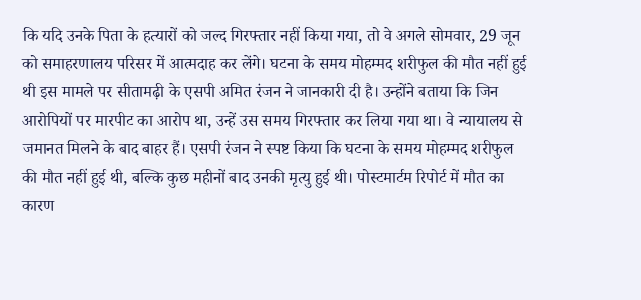कि यदि उनके पिता के हत्यारों को जल्द गिरफ्तार नहीं किया गया, तो वे अगले सोमवार, 29 जून को समाहरणालय परिसर में आत्मदाह कर लेंगे। घटना के समय मोहम्मद शरीफुल की मौत नहीं हुई थी इस मामले पर सीतामढ़ी के एसपी अमित रंजन ने जानकारी दी है। उन्होंने बताया कि जिन आरोपियों पर मारपीट का आरोप था, उन्हें उस समय गिरफ्तार कर लिया गया था। वे न्यायालय से जमानत मिलने के बाद बाहर हैं। एसपी रंजन ने स्पष्ट किया कि घटना के समय मोहम्मद शरीफुल की मौत नहीं हुई थी, बल्कि कुछ महीनों बाद उनकी मृत्यु हुई थी। पोस्टमार्टम रिपोर्ट में मौत का कारण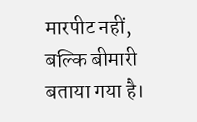मारपीट नहीं, बल्कि बीमारी बताया गया है।